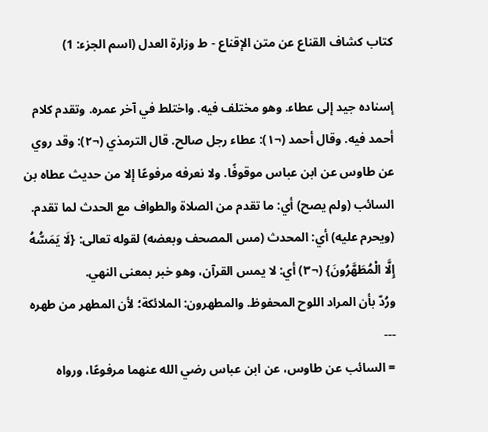كتاب كشاف القناع عن متن الإقناع - ط وزارة العدل (اسم الجزء: 1)

إسناده جيد إلى عطاء. وهو مختلف فيه. واختلط في آخر عمره. وتقدم كلام أحمد فيه. وقال أحمد (¬١): عطاء رجل صالح. قال الترمذي (¬٢): وقد روي عن طاوس عن ابن عباس موقوفًا. ولا نعرفه مرفوعًا إلا من حديث عطاه بن السائب (ولم يصح) أي: ما تقدم من الصلاة والطواف مع الحدث لما تقدم.
(ويحرم عليه) أي: المحدث (مس المصحف وبعضه) لقوله تعالى: {لَا يَمَسُّهُ إِلَّا الْمُطَهَّرُونَ} (¬٣) أي: لا يمس القرآن، وهو خبر بمعنى النهي.
ورُدّ بأن المراد اللوح المحفوظ. والمطهرون: الملائكة؛ لأن المطهر من طهره
---
= السائب عن طاوس، عن ابن عباس رضي الله عنهما مرفوعًا، ورواه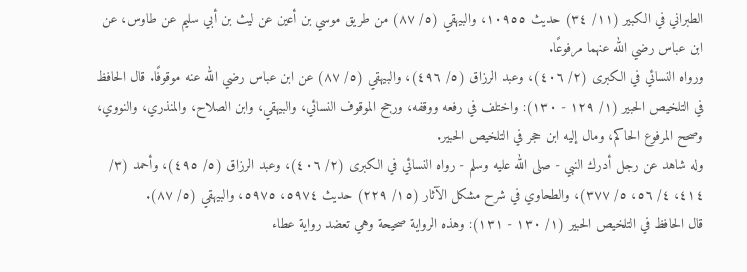الطبراني في الكبير (١١/ ٣٤) حديث ١٠٩٥٥، والبيهقي (٥/ ٨٧) من طريق موسي بن أعين عن ليث بن أبي سليم عن طاوس، عن ابن عباس رضي الله عنهما مرفوعًا.
ورواه النسائي في الكبرى (٢/ ٤٠٦)، وعبد الرزاق (٥/ ٤٩٦)، والبيهقي (٥/ ٨٧) عن ابن عباس رضي الله عنه موقوفًا. قال الحافظ في التلخيص الحبير (١/ ١٢٩ - ١٣٠): واختلف في رفعه ووقفه، ورجح الموقوف النسائي، والبيهقي، وابن الصلاح، والمنذري، والنووي، وصحح المرفوع الحاكم، ومال إليه ابن حجر في التلخيص الحبير.
وله شاهد عن رجل أدرك النبي - صلى الله عليه وسلم - رواه النسائي في الكبرى (٢/ ٤٠٦)، وعبد الرزاق (٥/ ٤٩٥)، وأحمد (٣/ ٤١٤، ٤/ ٥٦، ٥/ ٣٧٧)، والطحاوي في شرح مشكل الآثار (١٥/ ٢٢٩) حديث ٥٩٧٤، ٥٩٧٥، والبيهقي (٥/ ٨٧).
قال الحافظ في التلخيص الحبير (١/ ١٣٠ - ١٣١): وهذه الرواية صحيحة وهي تعضد رواية عطاء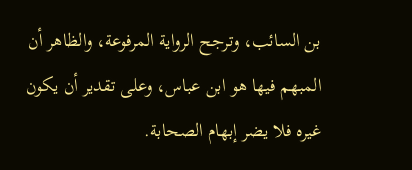بن السائب، وترجح الرواية المرفوعة، والظاهر أن المبهم فيها هو ابن عباس، وعلى تقدير أن يكون غيره فلا يضر إبهام الصحابة.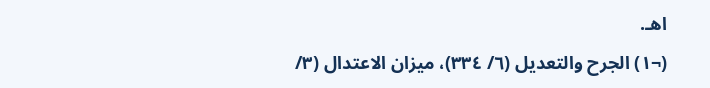اهـ.
(¬١) الجرح والتعديل (٦/ ٣٣٤)، ميزان الاعتدال (٣/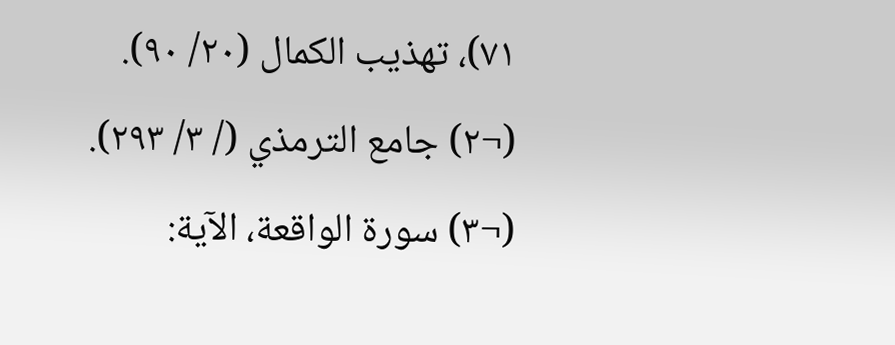٧١)، تهذيب الكمال (٢٠/ ٩٠).
(¬٢) جامع الترمذي (/ ٣/ ٢٩٣).
(¬٣) سورة الواقعة، الآية: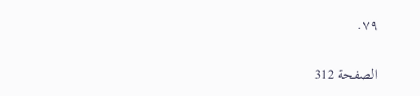٧٩.

الصفحة 312